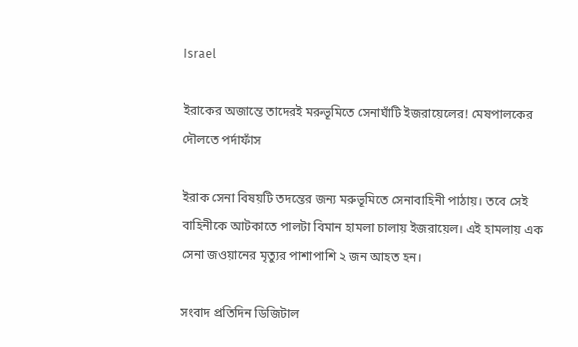Israel

ইরাকের অজান্তে তাদেরই মরুভূমিতে সেনাঘাঁটি ইজরায়েলের! মেষপালকের দৌলতে পর্দাফাঁস

ইরাক সেনা বিষয়টি তদন্তের জন্য মরুভূমিতে সেনাবাহিনী পাঠায়। তবে সেই বাহিনীকে আটকাতে পালটা বিমান হামলা চালায় ইজরায়েল। এই হামলায় এক সেনা জওয়ানের মৃত্যুর পাশাপাশি ২ জন আহত হন।

সংবাদ প্রতিদিন ডিজিটাল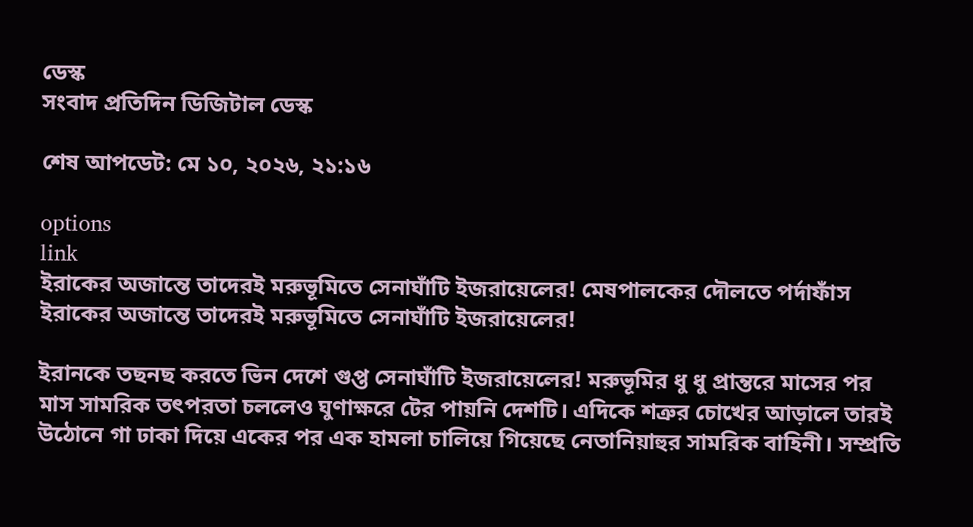ডেস্ক
সংবাদ প্রতিদিন ডিজিটাল ডেস্ক

শেষ আপডেট: মে ১০, ২০২৬, ২১:১৬

options
link
ইরাকের অজান্তে তাদেরই মরুভূমিতে সেনাঘাঁটি ইজরায়েলের! মেষপালকের দৌলতে পর্দাফাঁস
ইরাকের অজান্তে তাদেরই মরুভূমিতে সেনাঘাঁটি ইজরায়েলের!

ইরানকে তছনছ করতে ভিন দেশে গুপ্ত সেনাঘাঁটি ইজরায়েলের! মরুভূমির ধু ধু প্রান্তরে মাসের পর মাস সামরিক তৎপরতা চললেও ঘুণাক্ষরে টের পায়নি দেশটি। এদিকে শত্রুর চোখের আড়ালে তারই উঠোনে গা ঢাকা দিয়ে একের পর এক হামলা চালিয়ে গিয়েছে নেতানিয়াহুর সামরিক বাহিনী। সম্প্রতি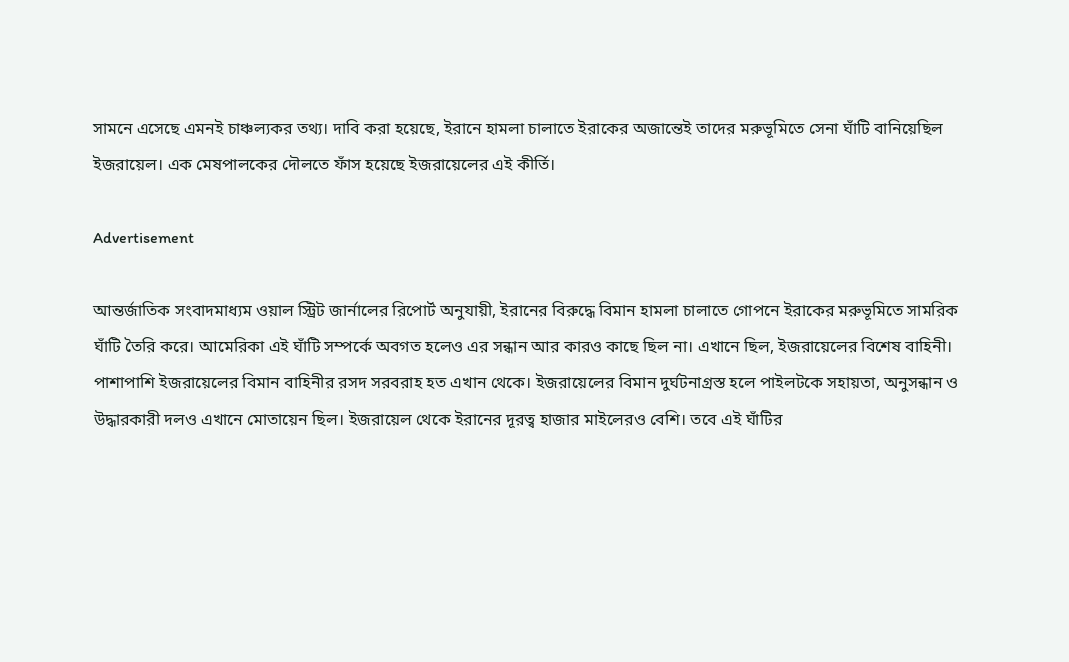সামনে এসেছে এমনই চাঞ্চল্যকর তথ্য। দাবি করা হয়েছে, ইরানে হামলা চালাতে ইরাকের অজান্তেই তাদের মরুভূমিতে সেনা ঘাঁটি বানিয়েছিল ইজরায়েল। এক মেষপালকের দৌলতে ফাঁস হয়েছে ইজরায়েলের এই কীর্তি।

Advertisement

আন্তর্জাতিক সংবাদমাধ্যম ওয়াল স্ট্রিট জার্নালের রিপোর্ট অনুযায়ী, ইরানের বিরুদ্ধে বিমান হামলা চালাতে গোপনে ইরাকের মরুভূমিতে সামরিক ঘাঁটি তৈরি করে। আমেরিকা এই ঘাঁটি সম্পর্কে অবগত হলেও এর সন্ধান আর কারও কাছে ছিল না। এখানে ছিল, ইজরায়েলের বিশেষ বাহিনী। পাশাপাশি ইজরায়েলের বিমান বাহিনীর রসদ সরবরাহ হত এখান থেকে। ইজরায়েলের বিমান দুর্ঘটনাগ্রস্ত হলে পাইলটকে সহায়তা, অনুসন্ধান ও উদ্ধারকারী দলও এখানে মোতায়েন ছিল। ইজরায়েল থেকে ইরানের দূরত্ব হাজার মাইলেরও বেশি। তবে এই ঘাঁটির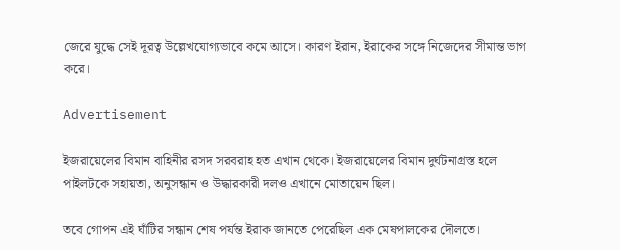জেরে যুদ্ধে সেই দূরত্ব উল্লেখযোগ্যভাবে কমে আসে। কারণ ইরান, ইরাকের সঙ্গে নিজেদের সীমান্ত ভাগ করে।

Advertisement

ইজরায়েলের বিমান বাহিনীর রসদ সরবরাহ হত এখান থেকে। ইজরায়েলের বিমান দুর্ঘটনাগ্রস্ত হলে পাইলটকে সহায়তা, অনুসন্ধান ও উদ্ধারকারী দলও এখানে মোতায়েন ছিল।

তবে গোপন এই ঘাঁটির সন্ধান শেষ পর্যন্ত ইরাক জানতে পেরেছিল এক মেষপালকের দৌলতে।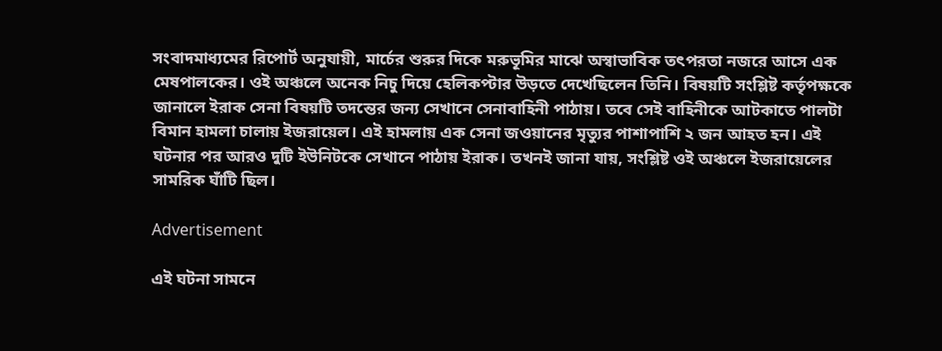সংবাদমাধ্যমের রিপোর্ট অনুযায়ী, মার্চের শুরুর দিকে মরুভূমির মাঝে অস্বাভাবিক তৎপরতা নজরে আসে এক মেষপালকের। ওই অঞ্চলে অনেক নিচু দিয়ে হেলিকপ্টার উড়তে দেখেছিলেন তিনি। বিষয়টি সংশ্লিষ্ট কর্তৃপক্ষকে জানালে ইরাক সেনা বিষয়টি তদন্তের জন্য সেখানে সেনাবাহিনী পাঠায়। তবে সেই বাহিনীকে আটকাতে পালটা বিমান হামলা চালায় ইজরায়েল। এই হামলায় এক সেনা জওয়ানের মৃত্যুর পাশাপাশি ২ জন আহত হন। এই ঘটনার পর আরও দুটি ইউনিটকে সেখানে পাঠায় ইরাক। তখনই জানা যায়, সংশ্লিষ্ট ওই অঞ্চলে ইজরায়েলের সামরিক ঘাঁটি ছিল।

Advertisement

এই ঘটনা সামনে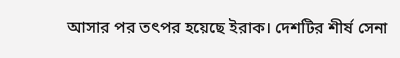আসার পর তৎপর হয়েছে ইরাক। দেশটির শীর্ষ সেনা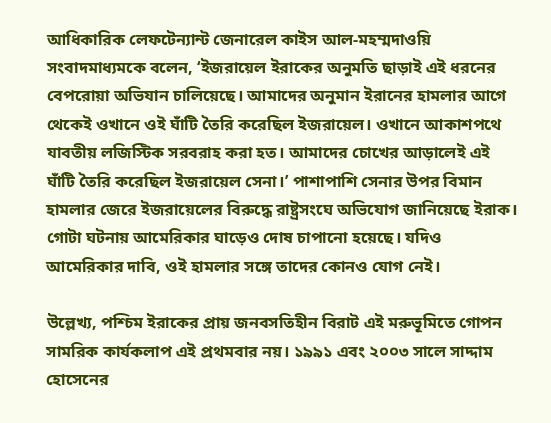আধিকারিক লেফটেন্যান্ট জেনারেল কাইস আল-মহম্মদাওয়ি সংবাদমাধ্যমকে বলেন, ‘ইজরায়েল ইরাকের অনুমতি ছাড়াই এই ধরনের বেপরোয়া অভিযান চালিয়েছে। আমাদের অনুমান ইরানের হামলার আগে থেকেই ওখানে ওই ঘাঁটি তৈরি করেছিল ইজরায়েল। ওখানে আকাশপথে যাবতীয় লজিস্টিক সরবরাহ করা হত। আমাদের চোখের আড়ালেই এই ঘাঁটি তৈরি করেছিল ইজরায়েল সেনা।’ পাশাপাশি সেনার উপর বিমান হামলার জেরে ইজরায়েলের বিরুদ্ধে রাষ্ট্রসংঘে অভিযোগ জানিয়েছে ইরাক। গোটা ঘটনায় আমেরিকার ঘাড়েও দোষ চাপানো হয়েছে। যদিও আমেরিকার দাবি, ওই হামলার সঙ্গে তাদের কোনও যোগ নেই।

উল্লেখ্য, পশ্চিম ইরাকের প্রায় জনবসতিহীন বিরাট এই মরুভূমিতে গোপন সামরিক কার্যকলাপ এই প্রথমবার নয়। ১৯৯১ এবং ২০০৩ সালে সাদ্দাম হোসেনের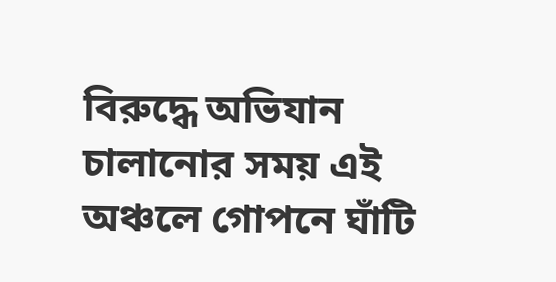বিরুদ্ধে অভিযান চালানোর সময় এই অঞ্চলে গোপনে ঘাঁটি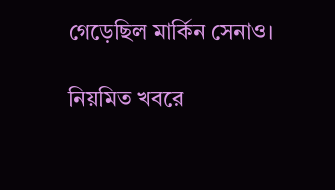গেড়েছিল মার্কিন সেনাও।

নিয়মিত খবরে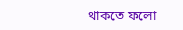থাকতে ফলো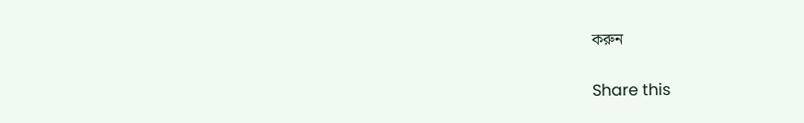করুন

Share this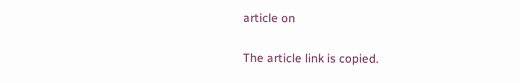article on

The article link is copied.